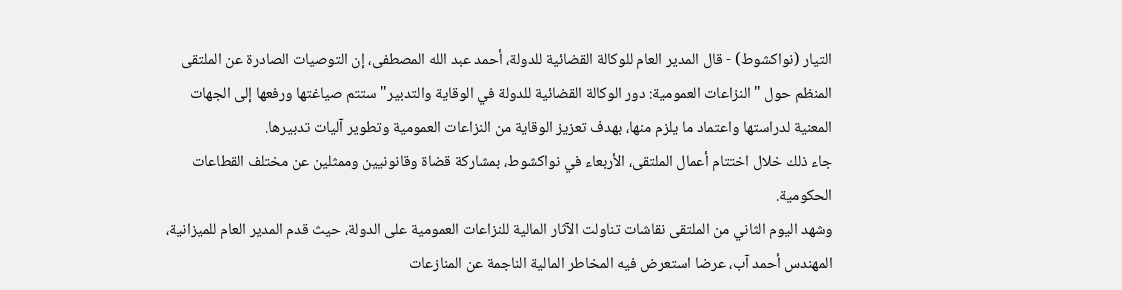التيار (نواكشوط) - قال المدير العام للوكالة القضائية للدولة، أحمد عبد الله المصطفى، إن التوصيات الصادرة عن الملتقى المنظم حول "النزاعات العمومية: دور الوكالة القضائية للدولة في الوقاية والتدبير" ستتم صياغتها ورفعها إلى الجهات المعنية لدراستها واعتماد ما يلزم منها، بهدف تعزيز الوقاية من النزاعات العمومية وتطوير آليات تدبيرها.
جاء ذلك خلال اختتام أعمال الملتقى، الأربعاء في نواكشوط، بمشاركة قضاة وقانونيين وممثلين عن مختلف القطاعات الحكومية.
وشهد اليوم الثاني من الملتقى نقاشات تناولت الآثار المالية للنزاعات العمومية على الدولة، حيث قدم المدير العام للميزانية، المهندس أحمد آب، عرضا استعرض فيه المخاطر المالية الناجمة عن المنازعات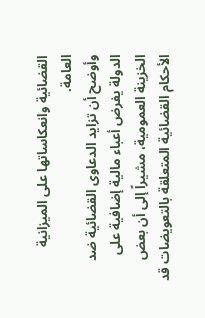القضائية وانعكاساتها على الميزانية العامة.
وأوضح أن تزايد الدعاوى القضائية ضد الدولة يفرض أعباء مالية إضافية على الخزينة العمومية، مشيراً إلى أن بعض الأحكام القضائية المتعلقة بالتعويضات قد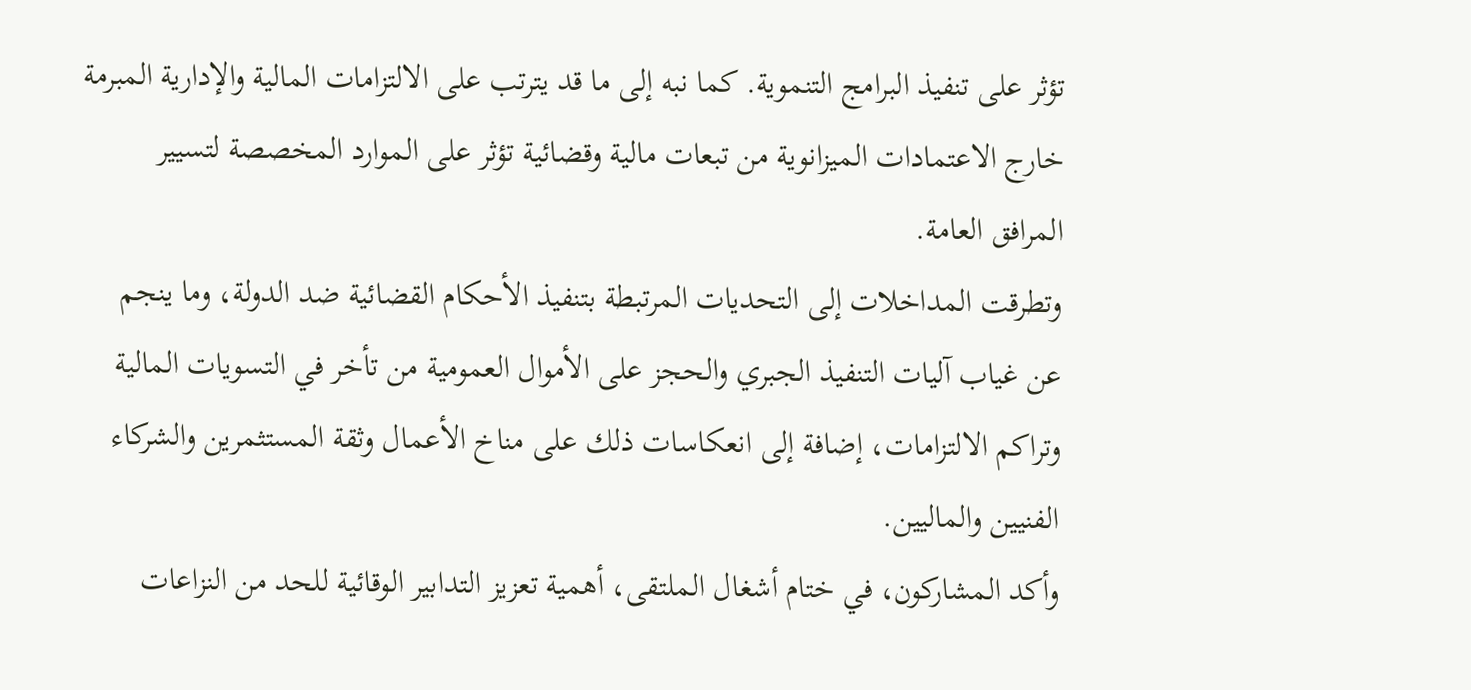تؤثر على تنفيذ البرامج التنموية. كما نبه إلى ما قد يترتب على الالتزامات المالية والإدارية المبرمة خارج الاعتمادات الميزانوية من تبعات مالية وقضائية تؤثر على الموارد المخصصة لتسيير المرافق العامة.
وتطرقت المداخلات إلى التحديات المرتبطة بتنفيذ الأحكام القضائية ضد الدولة، وما ينجم عن غياب آليات التنفيذ الجبري والحجز على الأموال العمومية من تأخر في التسويات المالية وتراكم الالتزامات، إضافة إلى انعكاسات ذلك على مناخ الأعمال وثقة المستثمرين والشركاء الفنيين والماليين.
وأكد المشاركون، في ختام أشغال الملتقى، أهمية تعزيز التدابير الوقائية للحد من النزاعات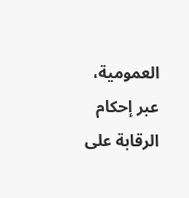العمومية، عبر إحكام الرقابة على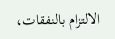الالتزام بالنفقات،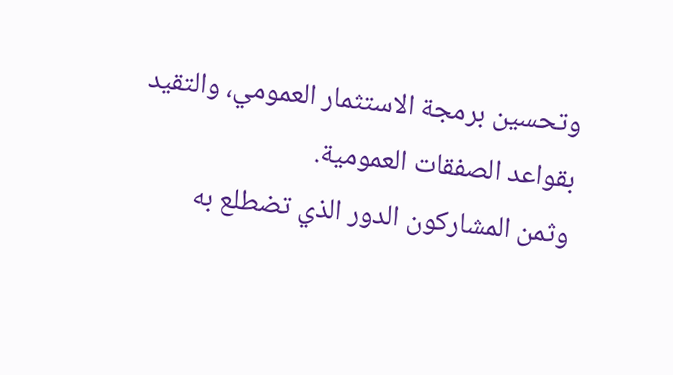وتحسين برمجة الاستثمار العمومي، والتقيد بقواعد الصفقات العمومية.
وثمن المشاركون الدور الذي تضطلع به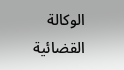الوكالة القضائية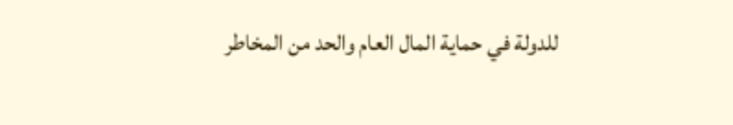للدولة في حماية المال العام والحد من المخاطر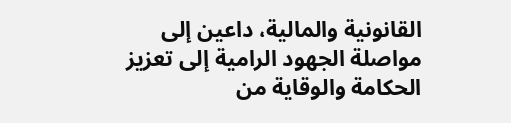القانونية والمالية، داعين إلى مواصلة الجهود الرامية إلى تعزيز الحكامة والوقاية من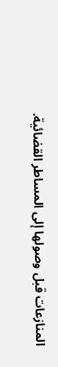المنازعات قبل وصولها إلى المساطر القضائية.